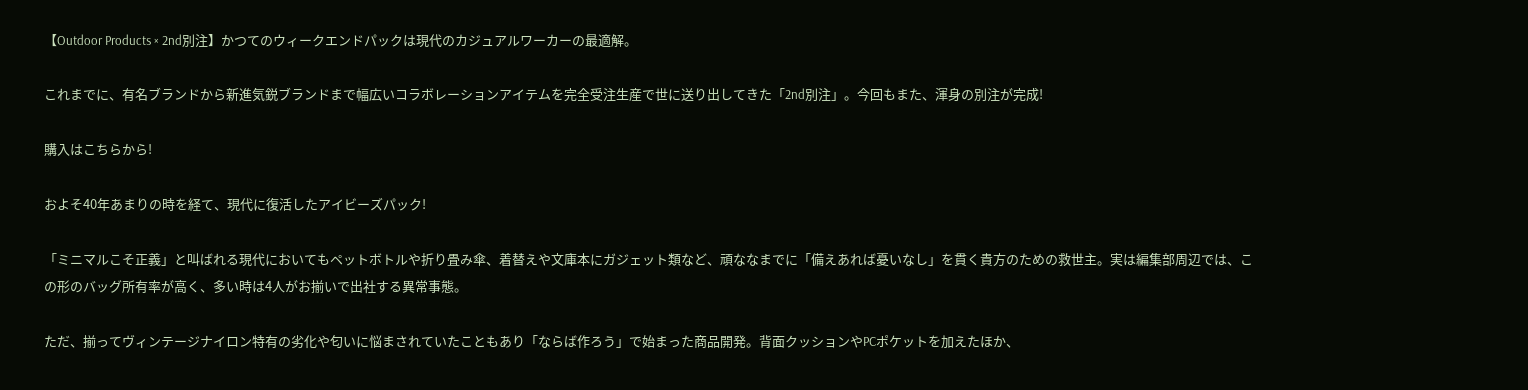【Outdoor Products × 2nd別注】かつてのウィークエンドパックは現代のカジュアルワーカーの最適解。

これまでに、有名ブランドから新進気鋭ブランドまで幅広いコラボレーションアイテムを完全受注生産で世に送り出してきた「2nd別注」。今回もまた、渾身の別注が完成!

購入はこちらから!

およそ40年あまりの時を経て、現代に復活したアイビーズパック!

「ミニマルこそ正義」と叫ばれる現代においてもペットボトルや折り畳み傘、着替えや文庫本にガジェット類など、頑ななまでに「備えあれば憂いなし」を貫く貴方のための救世主。実は編集部周辺では、この形のバッグ所有率が高く、多い時は4人がお揃いで出社する異常事態。

ただ、揃ってヴィンテージナイロン特有の劣化や匂いに悩まされていたこともあり「ならば作ろう」で始まった商品開発。背面クッションやPCポケットを加えたほか、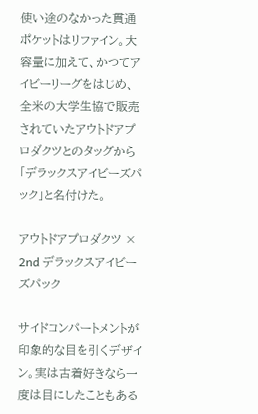使い途のなかった貫通ポケットはリファイン。大容量に加えて、かつてアイビーリーグをはじめ、全米の大学生協で販売されていたアウトドアプロダクツとのタッグから「デラックスアイビーズパック」と名付けた。

アウトドアプロダクツ × 2nd デラックスアイビーズパック

サイドコンパートメントが印象的な目を引くデザイン。実は古着好きなら一度は目にしたこともある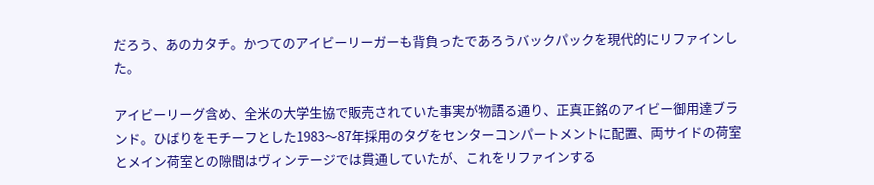だろう、あのカタチ。かつてのアイビーリーガーも背負ったであろうバックパックを現代的にリファインした。

アイビーリーグ含め、全米の大学生協で販売されていた事実が物語る通り、正真正銘のアイビー御用達ブランド。ひばりをモチーフとした1983〜87年採用のタグをセンターコンパートメントに配置、両サイドの荷室とメイン荷室との隙間はヴィンテージでは貫通していたが、これをリファインする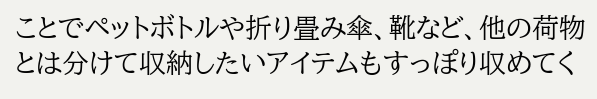ことでペットボトルや折り畳み傘、靴など、他の荷物とは分けて収納したいアイテムもすっぽり収めてく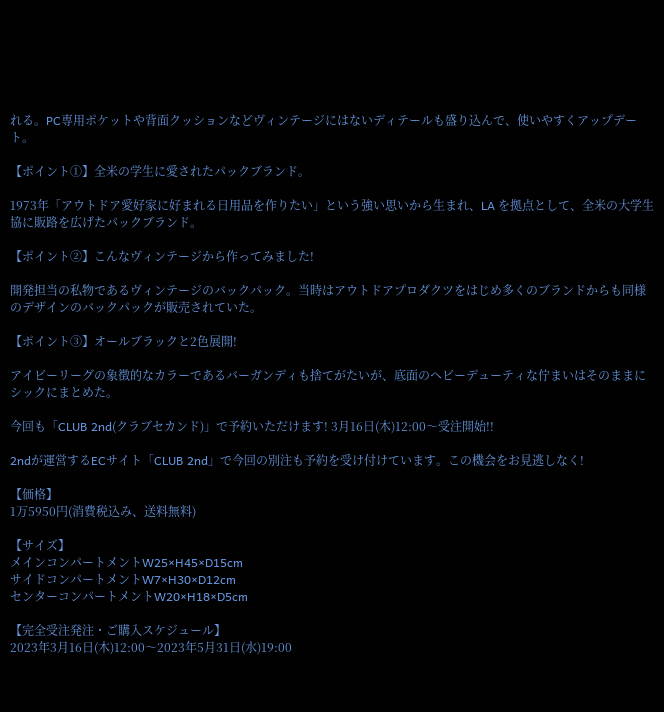れる。PC専用ポケットや背面クッションなどヴィンテージにはないディテールも盛り込んで、使いやすくアップデート。

【ポイント①】全米の学生に愛されたパックブランド。

1973年「アウトドア愛好家に好まれる日用品を作りたい」という強い思いから生まれ、LA を拠点として、全米の大学生協に販路を広げたパックブランド。

【ポイント②】こんなヴィンテージから作ってみました!

開発担当の私物であるヴィンテージのバックパック。当時はアウトドアプロダクツをはじめ多くのブランドからも同様のデザインのバックパックが販売されていた。

【ポイント③】オールブラックと2色展開!

アイビーリーグの象徴的なカラーであるバーガンディも捨てがたいが、底面のヘビーデューティな佇まいはそのままにシックにまとめた。

今回も「CLUB 2nd(クラブセカンド)」で予約いただけます! 3月16日(木)12:00〜受注開始!!

2ndが運営するECサイト「CLUB 2nd」で今回の別注も予約を受け付けています。この機会をお見逃しなく!

【価格】
1万5950円(消費税込み、送料無料)

【サイズ】
メインコンパートメントW25×H45×D15cm
サイドコンパートメントW7×H30×D12cm
センターコンパートメントW20×H18×D5cm

【完全受注発注・ご購入スケジュール】
2023年3月16日(木)12:00〜2023年5月31日(水)19:00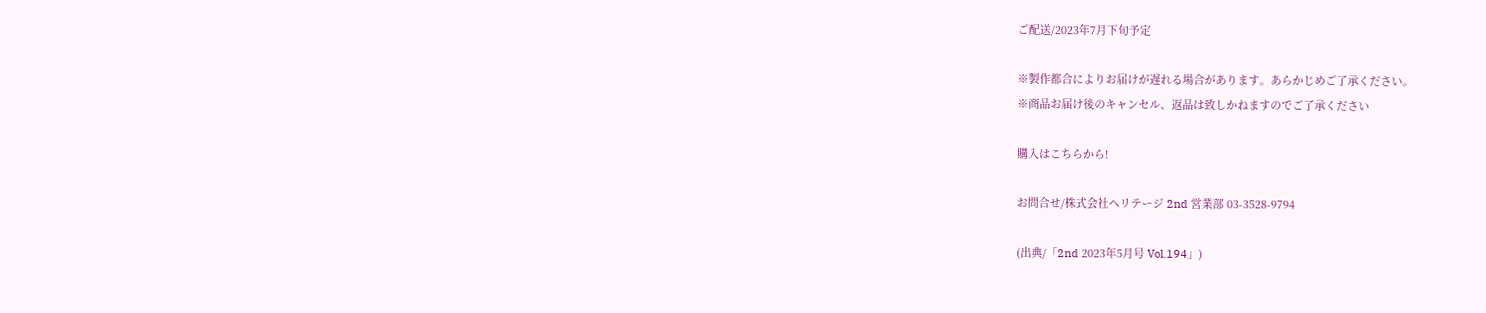ご配送/2023年7月下旬予定

※製作都合によりお届けが遅れる場合があります。あらかじめご了承ください。
※商品お届け後のキャンセル、返品は致しかねますのでご了承ください

購入はこちらから!

お問合せ/株式会社ヘリテージ 2nd 営業部 03-3528-9794

(出典/「2nd 2023年5月号 Vol.194」)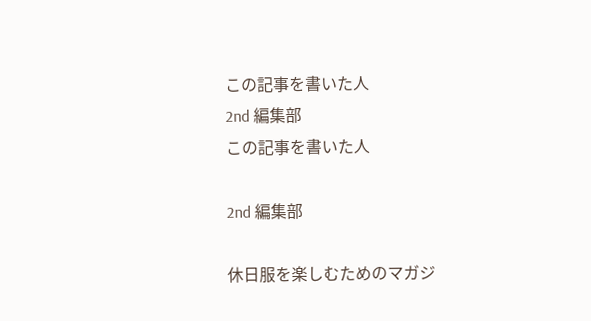この記事を書いた人
2nd 編集部
この記事を書いた人

2nd 編集部

休日服を楽しむためのマガジ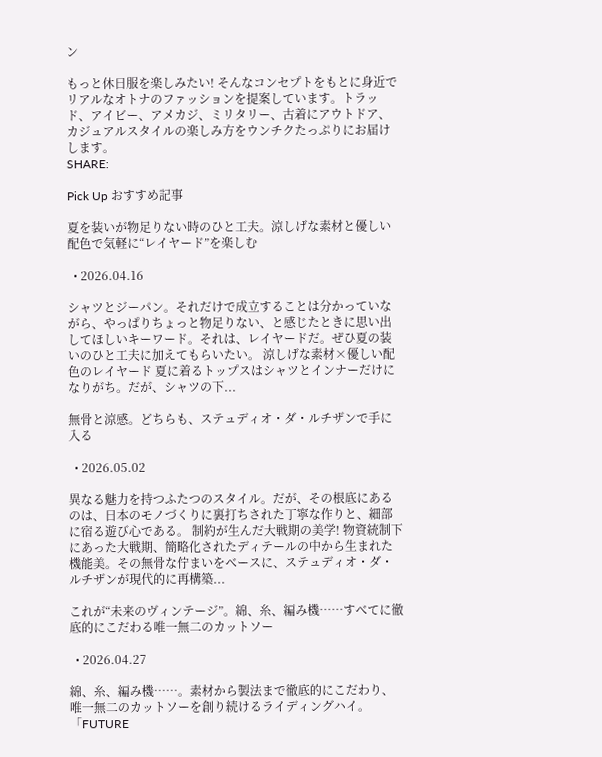ン

もっと休日服を楽しみたい! そんなコンセプトをもとに身近でリアルなオトナのファッションを提案しています。トラッド、アイビー、アメカジ、ミリタリー、古着にアウトドア、カジュアルスタイルの楽しみ方をウンチクたっぷりにお届けします。
SHARE:

Pick Up おすすめ記事

夏を装いが物足りない時のひと工夫。涼しげな素材と優しい配色で気軽に“レイヤード”を楽しむ

  • 2026.04.16

シャツとジーパン。それだけで成立することは分かっていながら、やっぱりちょっと物足りない、と感じたときに思い出してほしいキーワード。それは、レイヤードだ。ぜひ夏の装いのひと工夫に加えてもらいたい。 涼しげな素材×優しい配色のレイヤード 夏に着るトップスはシャツとインナーだけになりがち。だが、シャツの下...

無骨と涼感。どちらも、ステュディオ・ダ・ルチザンで手に入る

  • 2026.05.02

異なる魅力を持つふたつのスタイル。だが、その根底にあるのは、日本のモノづくりに裏打ちされた丁寧な作りと、細部に宿る遊び心である。 制約が生んだ大戦期の美学! 物資統制下にあった大戦期、簡略化されたディテールの中から生まれた機能美。その無骨な佇まいをベースに、ステュディオ・ダ・ルチザンが現代的に再構築...

これが“未来のヴィンテージ”。綿、糸、編み機……すべてに徹底的にこだわる唯一無二のカットソー

  • 2026.04.27

綿、糸、編み機……。素材から製法まで徹底的にこだわり、唯一無二のカットソーを創り続けるライディングハイ。「FUTURE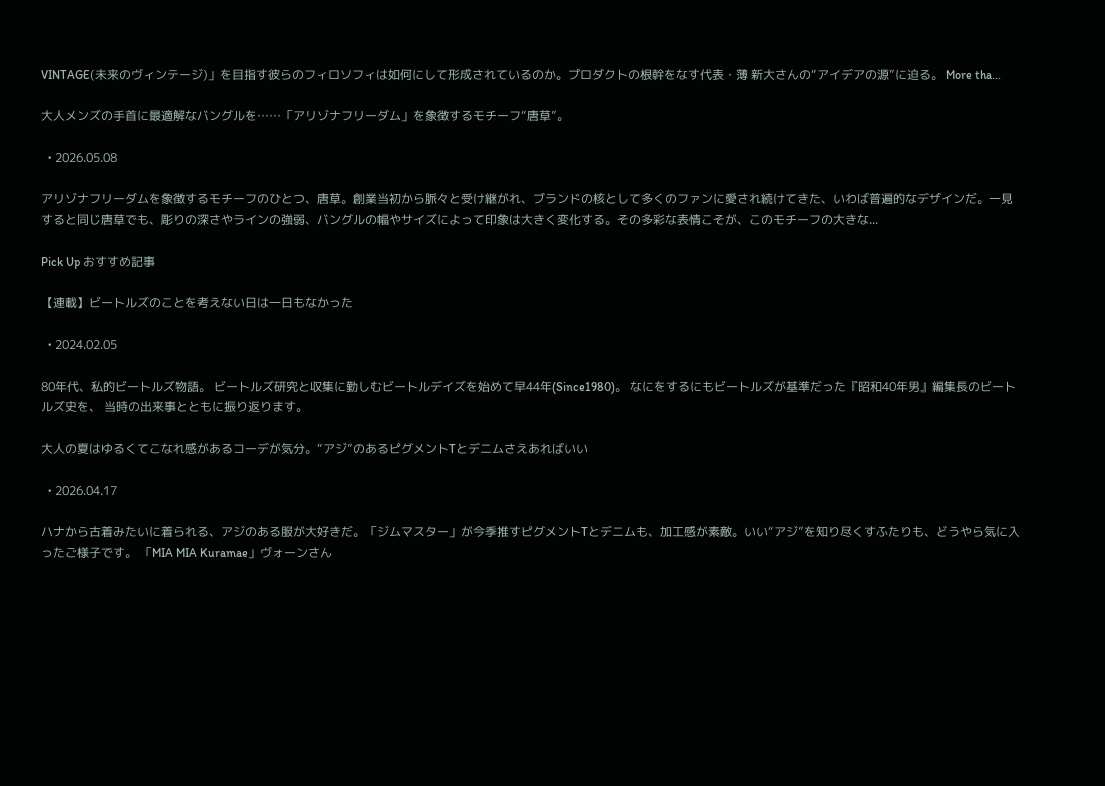VINTAGE(未来のヴィンテージ)」を目指す彼らのフィロソフィは如何にして形成されているのか。プロダクトの根幹をなす代表・薄 新大さんの“アイデアの源”に迫る。 More tha...

大人メンズの手首に最適解なバングルを……「アリゾナフリーダム」を象徴するモチーフ“唐草”。

  • 2026.05.08

アリゾナフリーダムを象徴するモチーフのひとつ、唐草。創業当初から脈々と受け継がれ、ブランドの核として多くのファンに愛され続けてきた、いわば普遍的なデザインだ。一見すると同じ唐草でも、彫りの深さやラインの強弱、バングルの幅やサイズによって印象は大きく変化する。その多彩な表情こそが、このモチーフの大きな...

Pick Up おすすめ記事

【連載】ビートルズのことを考えない日は一日もなかった

  • 2024.02.05

80年代、私的ビートルズ物語。 ビートルズ研究と収集に勤しむビートルデイズを始めて早44年(Since1980)。 なにをするにもビートルズが基準だった『昭和40年男』編集長のビートルズ史を、 当時の出来事とともに振り返ります。

大人の夏はゆるくてこなれ感があるコーデが気分。“アジ”のあるピグメントTとデニムさえあればいい

  • 2026.04.17

ハナから古着みたいに着られる、アジのある服が大好きだ。「ジムマスター」が今季推すピグメントTとデニムも、加工感が素敵。いい“アジ”を知り尽くすふたりも、どうやら気に入ったご様子です。 「MIA MIA Kuramae」ヴォーンさん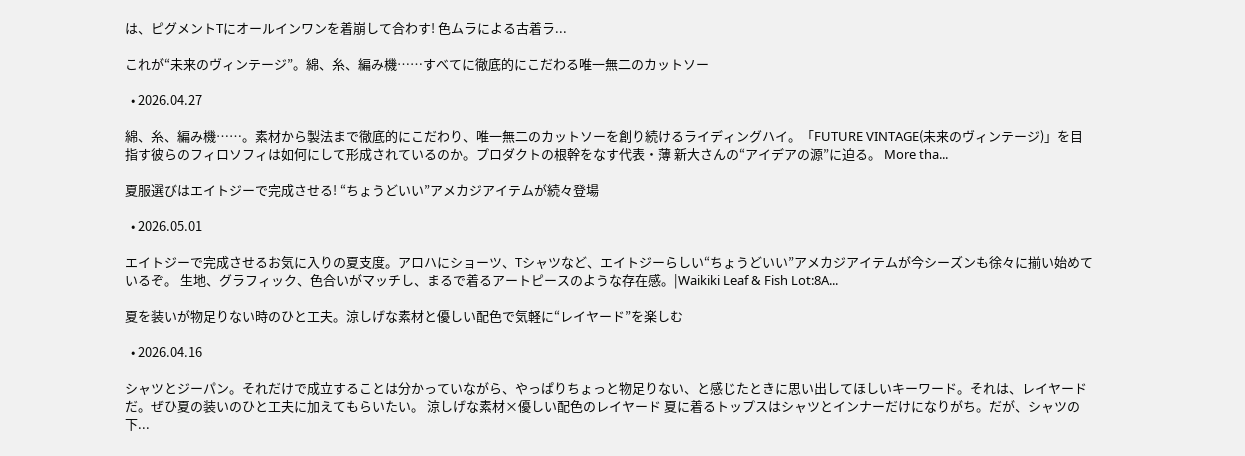は、ピグメントTにオールインワンを着崩して合わす! 色ムラによる古着ラ...

これが“未来のヴィンテージ”。綿、糸、編み機……すべてに徹底的にこだわる唯一無二のカットソー

  • 2026.04.27

綿、糸、編み機……。素材から製法まで徹底的にこだわり、唯一無二のカットソーを創り続けるライディングハイ。「FUTURE VINTAGE(未来のヴィンテージ)」を目指す彼らのフィロソフィは如何にして形成されているのか。プロダクトの根幹をなす代表・薄 新大さんの“アイデアの源”に迫る。 More tha...

夏服選びはエイトジーで完成させる! “ちょうどいい”アメカジアイテムが続々登場

  • 2026.05.01

エイトジーで完成させるお気に入りの夏支度。アロハにショーツ、Tシャツなど、エイトジーらしい“ちょうどいい”アメカジアイテムが今シーズンも徐々に揃い始めているぞ。 生地、グラフィック、色合いがマッチし、まるで着るアートピースのような存在感。|Waikiki Leaf & Fish Lot:8A...

夏を装いが物足りない時のひと工夫。涼しげな素材と優しい配色で気軽に“レイヤード”を楽しむ

  • 2026.04.16

シャツとジーパン。それだけで成立することは分かっていながら、やっぱりちょっと物足りない、と感じたときに思い出してほしいキーワード。それは、レイヤードだ。ぜひ夏の装いのひと工夫に加えてもらいたい。 涼しげな素材×優しい配色のレイヤード 夏に着るトップスはシャツとインナーだけになりがち。だが、シャツの下...